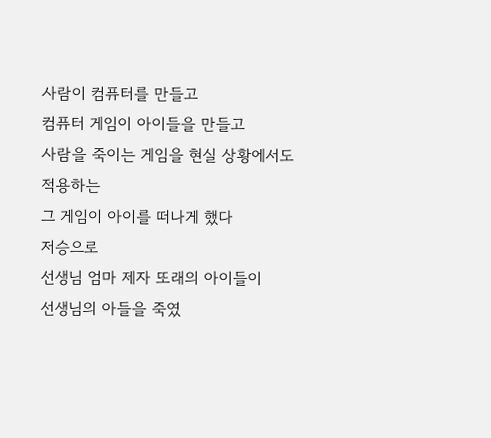사람이 컴퓨터를 만들고
컴퓨터 게임이 아이들을 만들고
사람을 죽이는 게임을 현실 상황에서도 적용하는
그 게임이 아이를 떠나게 했다
저승으로
선생님 엄마 제자 또래의 아이들이
선생님의 아들을 죽였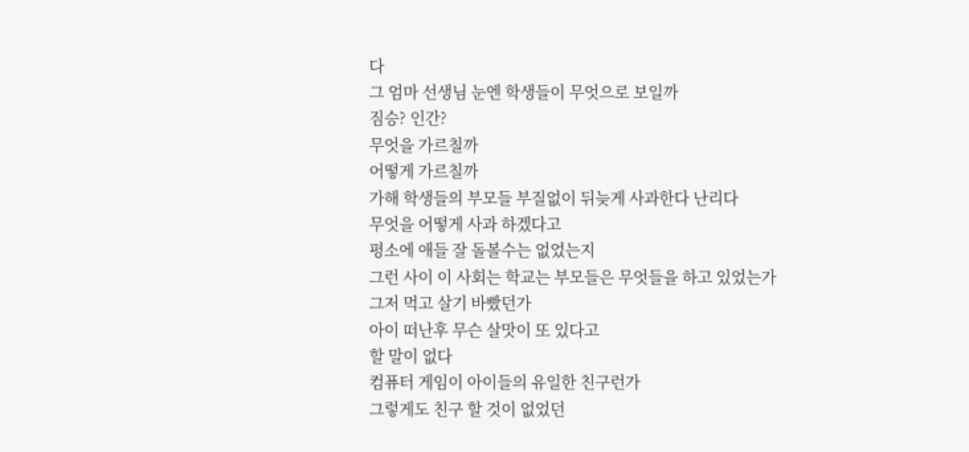다
그 엄마 선생님 눈엔 학생들이 무엇으로 보일까
짐승? 인간?
무엇을 가르칠까
어떻게 가르칠까
가해 학생들의 부모들 부질없이 뒤늦게 사과한다 난리다
무엇을 어떻게 사과 하겠다고
평소에 애들 잘 돌볼수는 없었는지
그런 사이 이 사회는 학교는 부모들은 무엇들을 하고 있었는가
그저 먹고 살기 바빴던가
아이 떠난후 무슨 살맛이 또 있다고
할 말이 없다
컴퓨터 게임이 아이들의 유일한 친구런가
그렇게도 친구 할 것이 없었던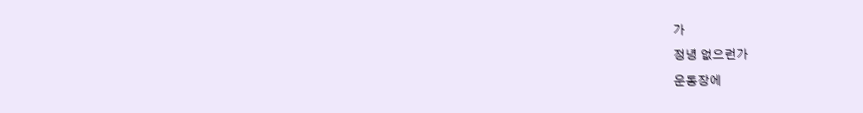가
정녕 없으런가
운동장에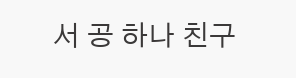서 공 하나 친구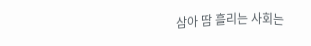삼아 땀 흘리는 사회는